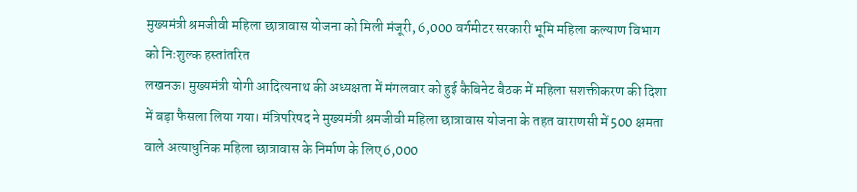मुख्यमंत्री श्रमजीवी महिला छात्रावास योजना को मिली मंजूरी, 6,000 वर्गमीटर सरकारी भूमि महिला कल्याण विभाग को निःशुल्क हस्तांतरित
लखनऊ। मुख्यमंत्री योगी आदित्यनाथ की अध्यक्षता में मंगलवार को हुई कैबिनेट बैठक में महिला सशक्तीकरण की दिशा में बड़ा फैसला लिया गया। मंत्रिपरिषद ने मुख्यमंत्री श्रमजीवी महिला छात्रावास योजना के तहत वाराणसी में 500 क्षमता वाले अत्याधुनिक महिला छात्रावास के निर्माण के लिए 6,000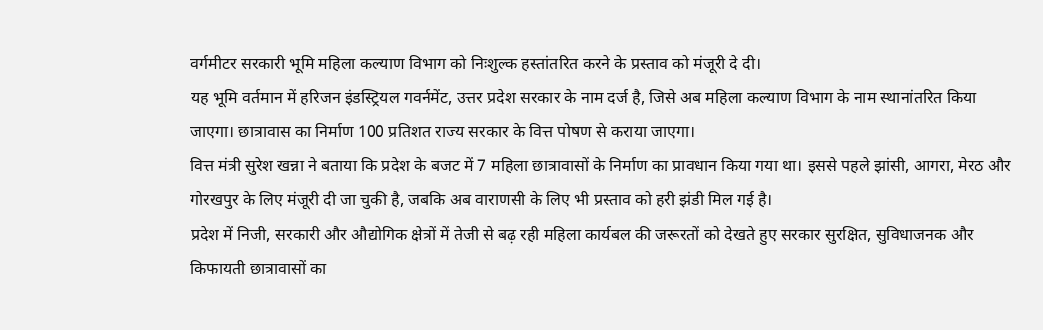वर्गमीटर सरकारी भूमि महिला कल्याण विभाग को निःशुल्क हस्तांतरित करने के प्रस्ताव को मंजूरी दे दी।
यह भूमि वर्तमान में हरिजन इंडस्ट्रियल गवर्नमेंट, उत्तर प्रदेश सरकार के नाम दर्ज है, जिसे अब महिला कल्याण विभाग के नाम स्थानांतरित किया जाएगा। छात्रावास का निर्माण 100 प्रतिशत राज्य सरकार के वित्त पोषण से कराया जाएगा।
वित्त मंत्री सुरेश खन्ना ने बताया कि प्रदेश के बजट में 7 महिला छात्रावासों के निर्माण का प्रावधान किया गया था। इससे पहले झांसी, आगरा, मेरठ और गोरखपुर के लिए मंजूरी दी जा चुकी है, जबकि अब वाराणसी के लिए भी प्रस्ताव को हरी झंडी मिल गई है।
प्रदेश में निजी, सरकारी और औद्योगिक क्षेत्रों में तेजी से बढ़ रही महिला कार्यबल की जरूरतों को देखते हुए सरकार सुरक्षित, सुविधाजनक और किफायती छात्रावासों का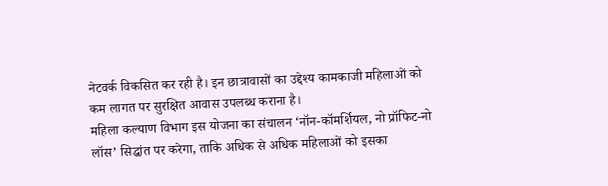नेटवर्क विकसित कर रही है। इन छात्रावासों का उद्देश्य कामकाजी महिलाओं को कम लागत पर सुरक्षित आवास उपलब्ध कराना है।
महिला कल्याण विभाग इस योजना का संचालन ‘नॉन-कॉमर्शियल, नो प्रॉफिट-नो लॉस’ सिद्धांत पर करेगा, ताकि अधिक से अधिक महिलाओं को इसका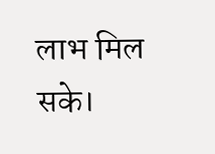लाभ मिल सके।